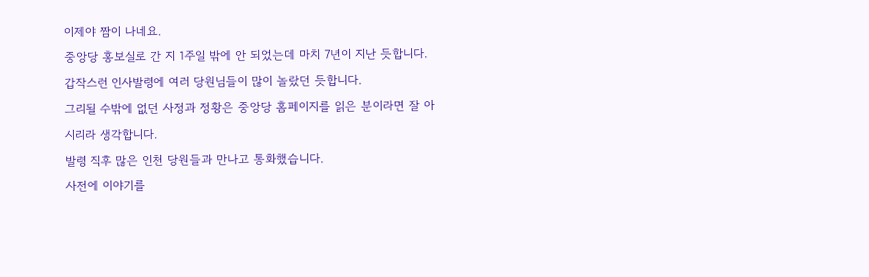이제야 짬이 나네요.
중앙당 홍보실로 간 지 1주일 밖에 안 되었는데 마치 7년이 지난 듯합니다.
갑작스런 인사발령에 여러 당원님들이 많이 놀랐던 듯합니다.
그리될 수밖에 없던 사정과 정황은 중앙당 홈페이지를 읽은 분이라면 잘 아시리라 생각합니다.
발령 직후 많은 인천 당원들과 만나고 통화했습니다.
사전에 이야기를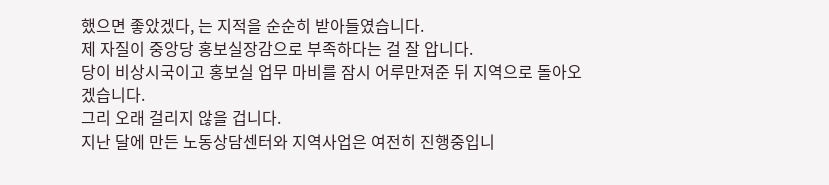했으면 좋았겠다, 는 지적을 순순히 받아들였습니다.
제 자질이 중앙당 홍보실장감으로 부족하다는 걸 잘 압니다.
당이 비상시국이고 홍보실 업무 마비를 잠시 어루만져준 뒤 지역으로 돌아오겠습니다.
그리 오래 걸리지 않을 겁니다.
지난 달에 만든 노동상담센터와 지역사업은 여전히 진행중입니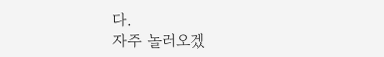다.
자주 놀러오겠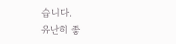습니다.
유난히 좋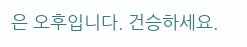은 오후입니다. 건승하세요.